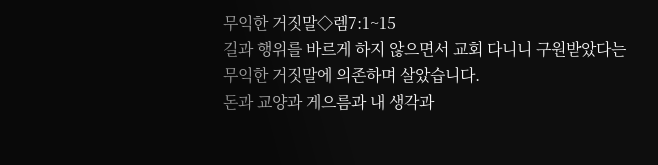무익한 거짓말◇렘7:1~15
길과 행위를 바르게 하지 않으면서 교회 다니니 구원받았다는무익한 거짓말에 의존하며 살았습니다.
돈과 교양과 게으름과 내 생각과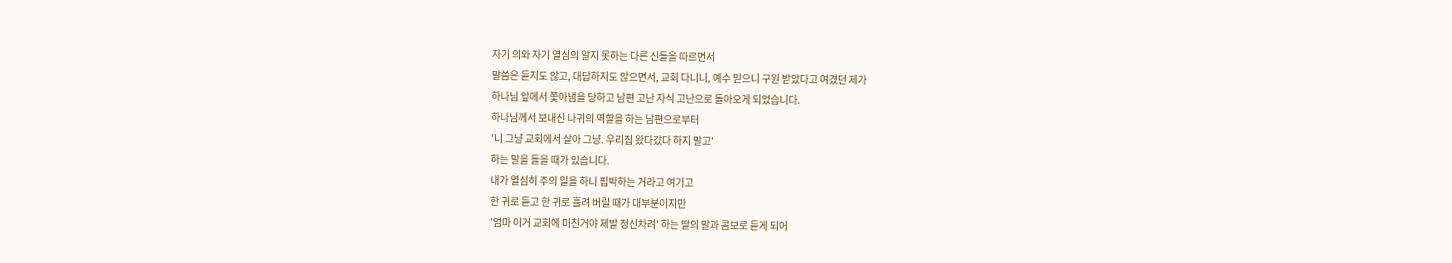자기 의와 자기 열심의 알지 못하는 다른 신들을 따르면서
말씀은 듣지도 않고, 대답하지도 않으면서, 교회 다니니, 예수 믿으니 구원 받았다고 여겼던 제가
하나님 앞에서 쫓아냄을 당하고 남편 고난 자식 고난으로 돌아오게 되었습니다.
하나님께서 보내신 나귀의 역할을 하는 남편으로부터
'니 그냥 교회에서 살아 그냥. 우리집 왔다갔다 하지 말고'
하는 말을 들을 때가 있습니다.
내가 열심히 주의 일을 하니 핍박하는 거라고 여기고
한 귀로 듣고 한 귀로 흘려 버릴 때가 대부분이지만
'엄마 이거 교회에 미친거야 제발 정신차려' 하는 딸의 말과 콤보로 듣게 되어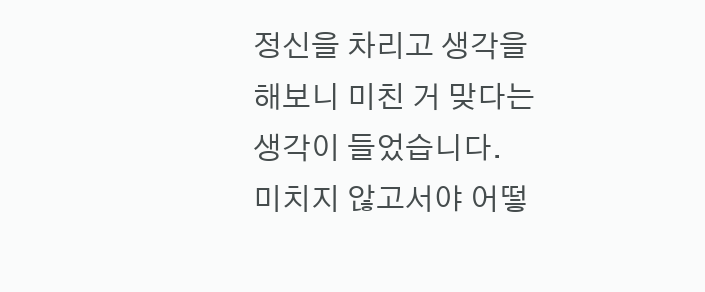정신을 차리고 생각을 해보니 미친 거 맞다는 생각이 들었습니다.
미치지 않고서야 어떻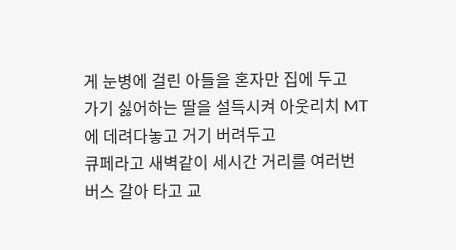게 눈병에 걸린 아들을 혼자만 집에 두고
가기 싫어하는 딸을 설득시켜 아웃리치 MT에 데려다놓고 거기 버려두고
큐페라고 새벽같이 세시간 거리를 여러번 버스 갈아 타고 교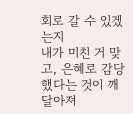회로 갈 수 있겠는지
내가 미친 거 맞고, 은혜로 감당했다는 것이 깨달아져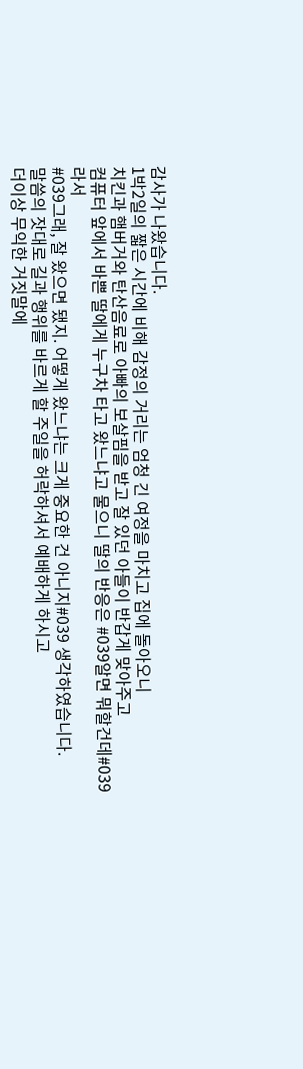감사가 나왔습니다.
1박2일의 짧은 시간에 비해 감정의 거리는 엄청 긴 여정을 마치고 집에 돌아오니
치킨과 햄버거와 탄산음료로 아빠의 보살핌을 받고 잘 있던 아들이 반갑게 맞아주고
컴퓨터 앞에서 바쁜 딸에게 누구차 타고 왔느냐고 물으니 딸의 반응은 #039알면 뭐할건데#039 라서
#039그래, 잘 왔으면 됐지. 어떻게 왔느냐는 크게 중요한 건 아니지#039 생각하였습니다.
말씀의 잣대로 길과 행위를 바르게 할 주일을 허락하셔서 예배하게 하시고
더이상 무익한 거짓말에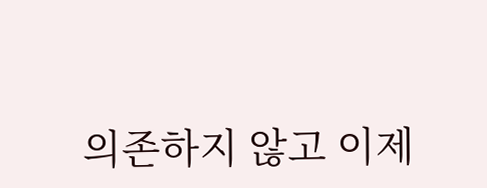의존하지 않고 이제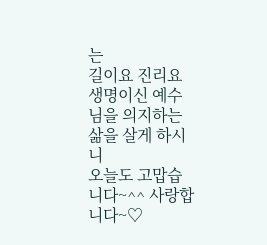는
길이요 진리요 생명이신 예수님을 의지하는 삶을 살게 하시니
오늘도 고맙습니다~^^ 사랑합니다~♡